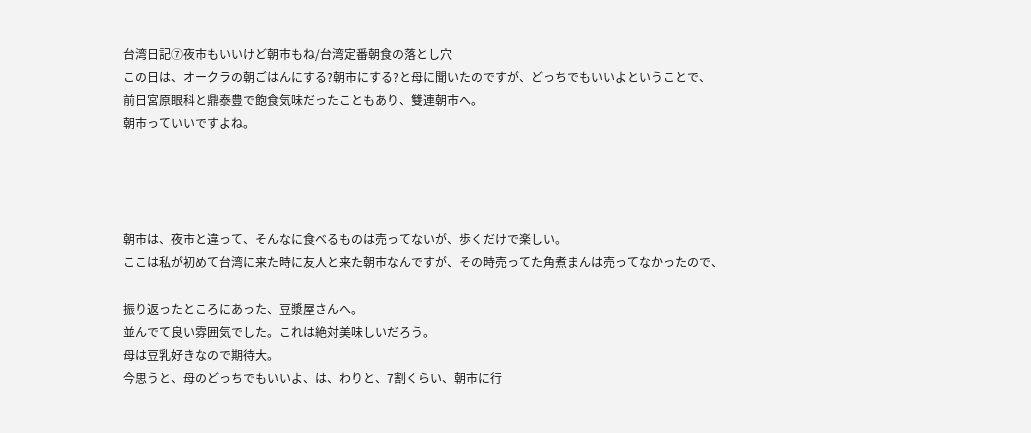台湾日記⑦夜市もいいけど朝市もね/台湾定番朝食の落とし穴
この日は、オークラの朝ごはんにする?朝市にする?と母に聞いたのですが、どっちでもいいよということで、
前日宮原眼科と鼎泰豊で飽食気味だったこともあり、雙連朝市へ。
朝市っていいですよね。




朝市は、夜市と違って、そんなに食べるものは売ってないが、歩くだけで楽しい。
ここは私が初めて台湾に来た時に友人と来た朝市なんですが、その時売ってた角煮まんは売ってなかったので、

振り返ったところにあった、豆漿屋さんへ。
並んでて良い雰囲気でした。これは絶対美味しいだろう。
母は豆乳好きなので期待大。
今思うと、母のどっちでもいいよ、は、わりと、7割くらい、朝市に行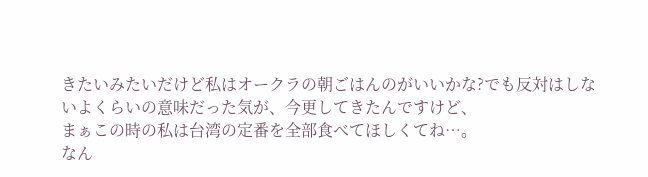きたいみたいだけど私はオークラの朝ごはんのがいいかな?でも反対はしないよくらいの意味だった気が、今更してきたんですけど、
まぁこの時の私は台湾の定番を全部食べてほしくてね…。
なん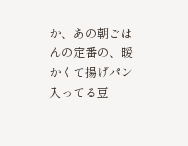か、あの朝ごはんの定番の、暖かくて揚げパン入ってる豆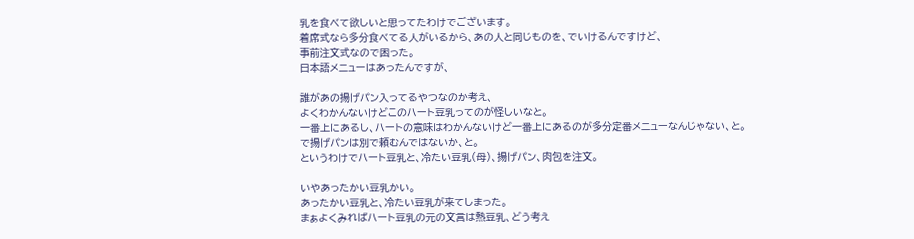乳を食べて欲しいと思ってたわけでございます。
着席式なら多分食べてる人がいるから、あの人と同じものを、でいけるんですけど、
事前注文式なので困った。
日本語メニューはあったんですが、

誰があの揚げパン入ってるやつなのか考え、
よくわかんないけどこのハート豆乳ってのが怪しいなと。
一番上にあるし、ハートの意味はわかんないけど一番上にあるのが多分定番メニューなんじゃない、と。
で揚げパンは別で頼むんではないか、と。
というわけでハート豆乳と、冷たい豆乳(母)、揚げパン、肉包を注文。

いやあったかい豆乳かい。
あったかい豆乳と、冷たい豆乳が来てしまった。
まぁよくみればハート豆乳の元の文言は熱豆乳、どう考え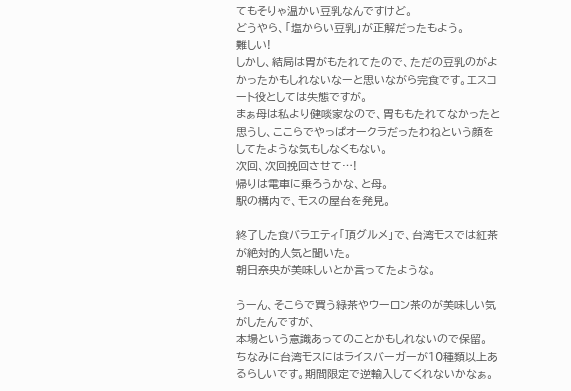てもそりゃ温かい豆乳なんですけど。
どうやら、「塩からい豆乳」が正解だったもよう。
難しい!
しかし、結局は胃がもたれてたので、ただの豆乳のがよかったかもしれないなーと思いながら完食です。エスコート役としては失態ですが。
まぁ母は私より健啖家なので、胃ももたれてなかったと思うし、ここらでやっぱオークラだったわねという顔をしてたような気もしなくもない。
次回、次回挽回させて…!
帰りは電車に乗ろうかな、と母。
駅の構内で、モスの屋台を発見。

終了した食バラエティ「頂グルメ」で、台湾モスでは紅茶が絶対的人気と聞いた。
朝日奈央が美味しいとか言ってたような。

うーん、そこらで買う緑茶やウーロン茶のが美味しい気がしたんですが、
本場という意識あってのことかもしれないので保留。
ちなみに台湾モスにはライスバーガーが10種類以上あるらしいです。期間限定で逆輸入してくれないかなぁ。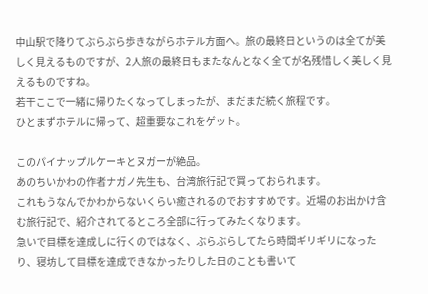中山駅で降りてぶらぶら歩きながらホテル方面へ。旅の最終日というのは全てが美しく見えるものですが、2人旅の最終日もまたなんとなく全てが名残惜しく美しく見えるものですね。
若干ここで一緒に帰りたくなってしまったが、まだまだ続く旅程です。
ひとまずホテルに帰って、超重要なこれをゲット。

このパイナップルケーキとヌガーが絶品。
あのちいかわの作者ナガノ先生も、台湾旅行記で買っておられます。
これもうなんでかわからないくらい癒されるのでおすすめです。近場のお出かけ含む旅行記で、紹介されてるところ全部に行ってみたくなります。
急いで目標を達成しに行くのではなく、ぶらぶらしてたら時間ギリギリになったり、寝坊して目標を達成できなかったりした日のことも書いて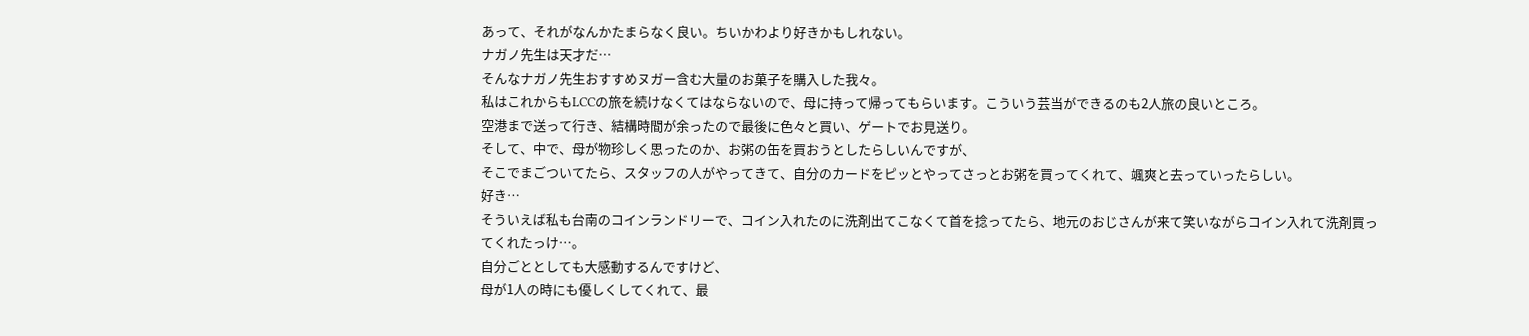あって、それがなんかたまらなく良い。ちいかわより好きかもしれない。
ナガノ先生は天才だ…
そんなナガノ先生おすすめヌガー含む大量のお菓子を購入した我々。
私はこれからもLCCの旅を続けなくてはならないので、母に持って帰ってもらいます。こういう芸当ができるのも2人旅の良いところ。
空港まで送って行き、結構時間が余ったので最後に色々と買い、ゲートでお見送り。
そして、中で、母が物珍しく思ったのか、お粥の缶を買おうとしたらしいんですが、
そこでまごついてたら、スタッフの人がやってきて、自分のカードをピッとやってさっとお粥を買ってくれて、颯爽と去っていったらしい。
好き…
そういえば私も台南のコインランドリーで、コイン入れたのに洗剤出てこなくて首を捻ってたら、地元のおじさんが来て笑いながらコイン入れて洗剤買ってくれたっけ…。
自分ごととしても大感動するんですけど、
母が1人の時にも優しくしてくれて、最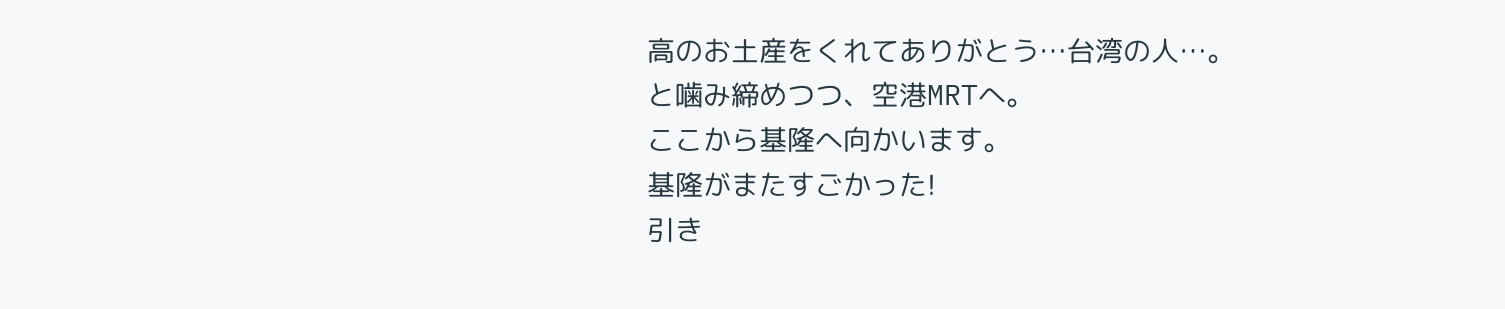高のお土産をくれてありがとう…台湾の人…。
と噛み締めつつ、空港MRTへ。
ここから基隆へ向かいます。
基隆がまたすごかった!
引き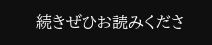続きぜひお読みくださ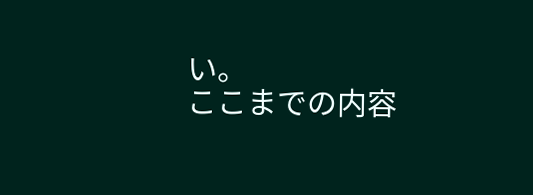い。
ここまでの内容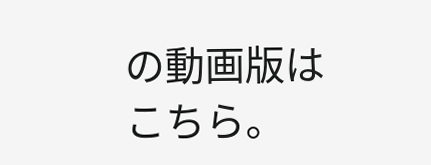の動画版はこちら。